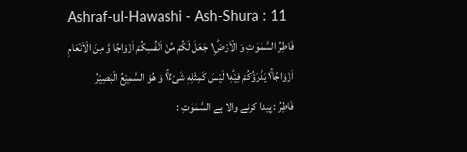Ashraf-ul-Hawashi - Ash-Shura : 11
فَاطِرُ السَّمٰوٰتِ وَ الْاَرْضِ١ؕ جَعَلَ لَكُمْ مِّنْ اَنْفُسِكُمْ اَزْوَاجًا وَّ مِنَ الْاَنْعَامِ اَزْوَاجًا١ۚ یَذْرَؤُكُمْ فِیْهِ١ؕ لَیْسَ كَمِثْلِهٖ شَیْءٌ١ۚ وَ هُوَ السَّمِیْعُ الْبَصِیْرُ
فَاطِرُ : پیدا کرنے والا ہے السَّمٰوٰتِ :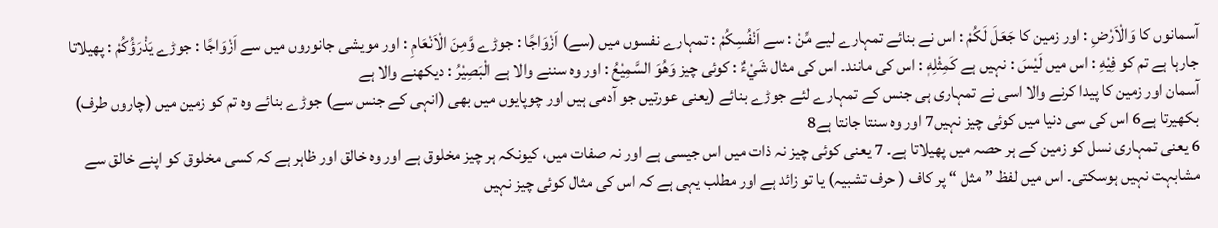آسمانوں کا وَالْاَرْضِ : اور زمین کا جَعَلَ لَكُمْ : اس نے بنائے تمہارے لیے مِّنْ : سے اَنْفُسِكُمْ : تمہارے نفسوں میں (سے) اَزْوَاجًا : جوڑے وَّمِنَ الْاَنْعَامِ : اور مویشی جانوروں میں سے اَزْوَاجًا : جوڑے يَذْرَؤُكُمْ : پھیلاتا جارہا ہے تم کو فِيْهِ : اس میں لَيْسَ : نہیں ہے كَمِثْلِهٖ : اس کی مانند۔ اس کی مثال شَيْءٌ : کوئی چیز وَهُوَ السَّمِيْعُ : اور وہ سننے والا ہے الْبَصِيْرُ : دیکھنے والا ہے
آسمان اور زمین کا پیدا کرنے والا اسی نے تمہاری ہی جنس کے تمہارے لئے جوڑے بنائے (یعنی عورتیں جو آدمی ہیں اور چوپایوں میں بھی (انہی کے جنس سے) جوڑے بنائے وہ تم کو زمین میں (چاروں طرف) بکھیرتا ہے6 اس کی سی دنیا میں کوئی چیز نہیں7 اور وہ سنتا جانتا ہے8
6 یعنی تمہاری نسل کو زمین کے ہر حصہ میں پھیلاتا ہے۔ 7 یعنی کوئی چیز نہ ذات میں اس جیسی ہے اور نہ صفات میں، کیونکہ ہر چیز مخلوق ہے اور وہ خالق اور ظاہر ہے کہ کسی مخلوق کو اپنے خالق سے مشابہت نہیں ہوسکتی۔ اس میں لفظ ” مثل “ پر کاف ( حرف تشبیہ) یا تو زائد ہے اور مطلب یہی ہے کہ اس کی مثال کوئی چیز نہیں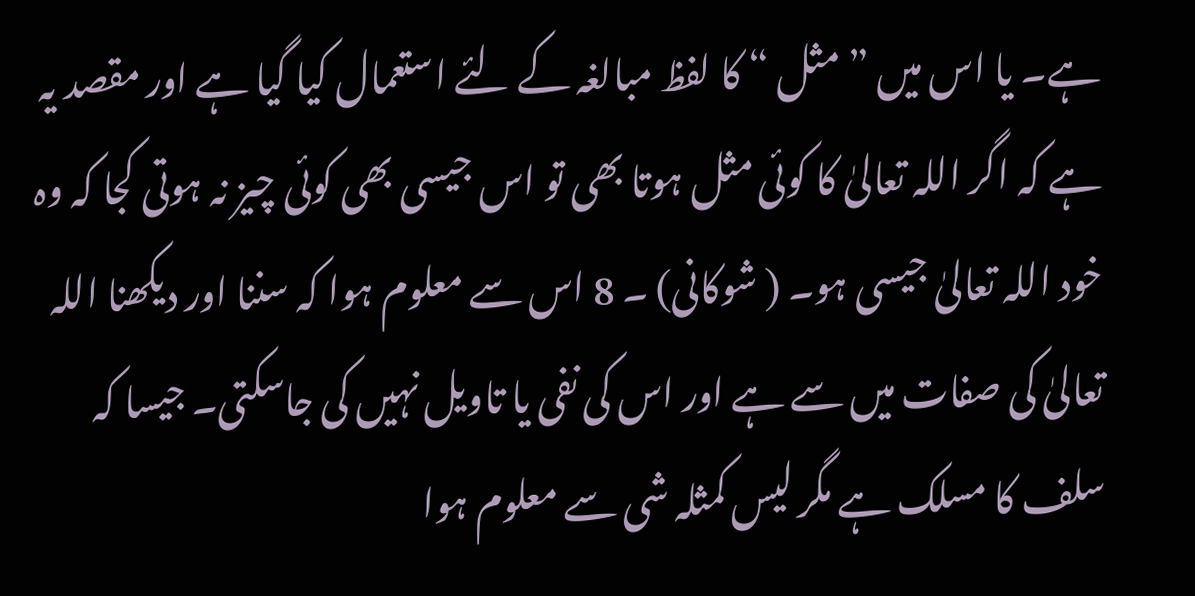ہے۔ یا اس میں ” مثل “ کا لفظ مبالغہ کے لئے استعمال کیا گیا ہے اور مقصد یہ ہے کہ اگر اللہ تعالیٰ کا کوئی مثل ہوتا بھی تو اس جیسی بھی کوئی چیز نہ ہوتی کجا کہ وہ خود اللہ تعالیٰ جیسی ہو۔ ( شوکانی) ۔ 8 اس سے معلوم ہوا کہ سننا اور دیکھنا اللہ تعالیٰ کی صفات میں سے ہے اور اس کی نفی یا تاویل نہیں کی جاسکتی۔ جیسا کہ سلف کا مسلک ہے مگر لیس کمثلہ شی سے معلوم ہوا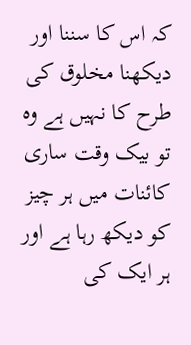کہ اس کا سننا اور دیکھنا مخلوق کی طرح کا نہیں ہے وہ تو بیک وقت ساری کائنات میں ہر چیز کو دیکھ رہا ہے اور ہر ایک کی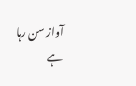آواز سن رہا ہے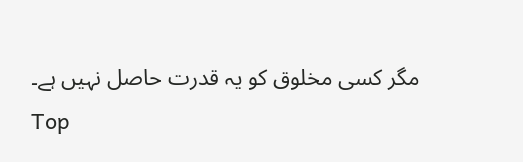مگر کسی مخلوق کو یہ قدرت حاصل نہیں ہے۔
Top